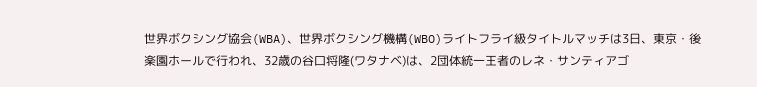世界ボクシング協会(WBA)、世界ボクシング機構(WBO)ライトフライ級タイトルマッチは3日、東京・後楽園ホールで行われ、32歳の谷口将隆(ワタナベ)は、2団体統一王者のレネ・サンティアゴ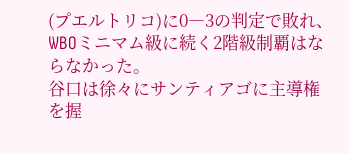(プエルトリコ)に0―3の判定で敗れ、WBOミニマム級に続く2階級制覇はならなかった。
谷口は徐々にサンティアゴに主導権を握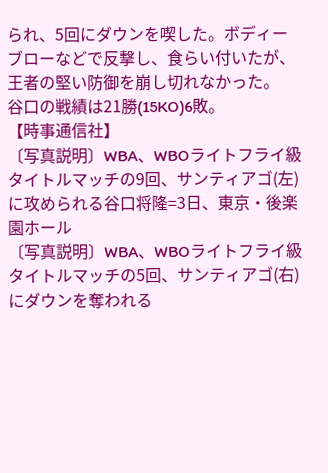られ、5回にダウンを喫した。ボディーブローなどで反撃し、食らい付いたが、王者の堅い防御を崩し切れなかった。
谷口の戦績は21勝(15KO)6敗。
【時事通信社】
〔写真説明〕WBA、WBOライトフライ級タイトルマッチの9回、サンティアゴ(左)に攻められる谷口将隆=3日、東京・後楽園ホール
〔写真説明〕WBA、WBOライトフライ級タイトルマッチの5回、サンティアゴ(右)にダウンを奪われる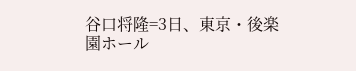谷口将隆=3日、東京・後楽園ホール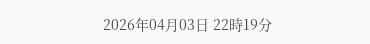2026年04月03日 22時19分